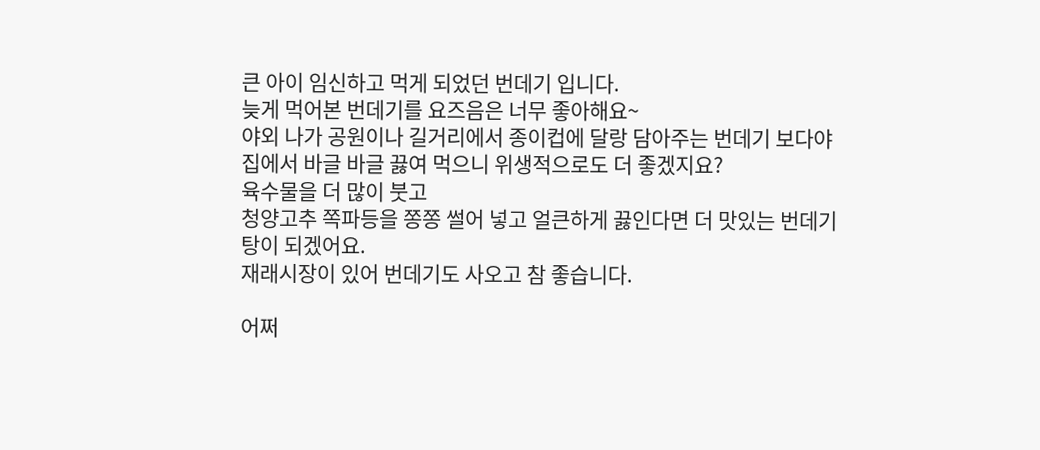큰 아이 임신하고 먹게 되었던 번데기 입니다.
늦게 먹어본 번데기를 요즈음은 너무 좋아해요~
야외 나가 공원이나 길거리에서 종이컵에 달랑 담아주는 번데기 보다야
집에서 바글 바글 끓여 먹으니 위생적으로도 더 좋겠지요?
육수물을 더 많이 붓고
청양고추 쪽파등을 쫑쫑 썰어 넣고 얼큰하게 끓인다면 더 맛있는 번데기탕이 되겠어요.
재래시장이 있어 번데기도 사오고 참 좋습니다.

어쩌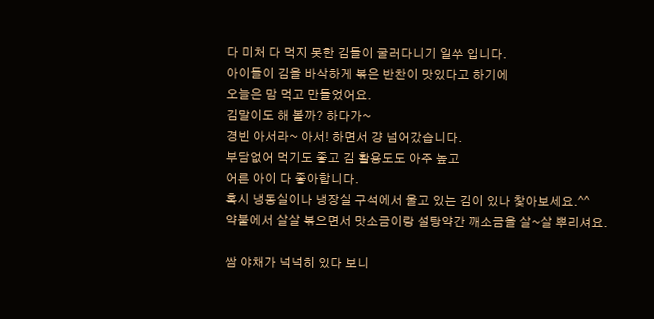다 미처 다 먹지 못한 김들이 굴러다니기 일쑤 입니다.
아이들이 김을 바삭하게 볶은 반찬이 맛있다고 하기에
오늘은 맘 먹고 만들었어요.
김말이도 해 볼까? 하다가~
경빈 아서라~ 아서! 하면서 걍 넘어갔습니다.
부담없어 먹기도 좋고 김 활용도도 아주 높고
어른 아이 다 좋아합니다.
혹시 냉동실이나 냉장실 구석에서 울고 있는 김이 있나 찿아보세요.^^
약불에서 살살 볶으면서 맛소금이랑 설탕약간 깨소금을 살~살 뿌리셔요.

쌈 야채가 넉넉히 있다 보니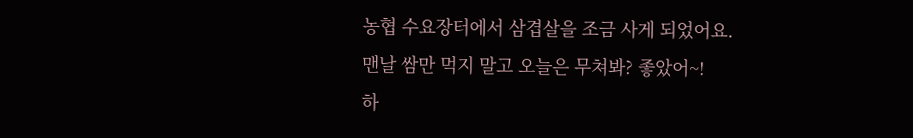농협 수요장터에서 삼겹살을 조금 사게 되었어요.
맨날 쌈만 먹지 말고 오늘은 무쳐봐? 좋았어~!
하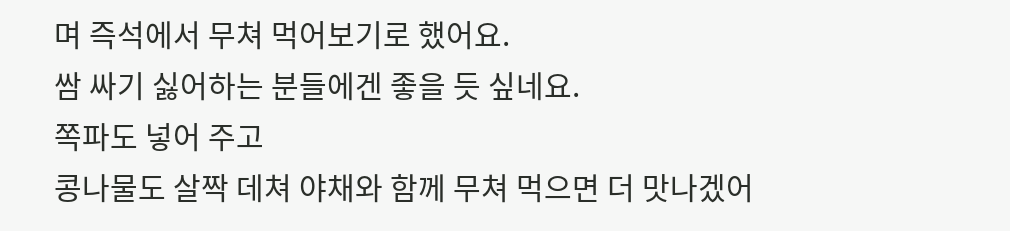며 즉석에서 무쳐 먹어보기로 했어요.
쌈 싸기 싫어하는 분들에겐 좋을 듯 싶네요.
쪽파도 넣어 주고
콩나물도 살짝 데쳐 야채와 함께 무쳐 먹으면 더 맛나겠어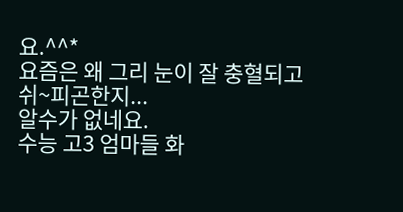요.^^*
요즘은 왜 그리 눈이 잘 충혈되고 쉬~피곤한지...
알수가 없네요.
수능 고3 엄마들 화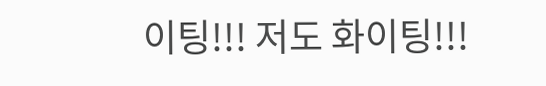이팅!!! 저도 화이팅!!!